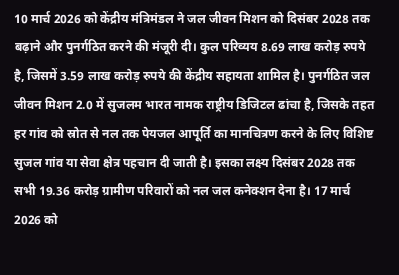10 मार्च 2026 को केंद्रीय मंत्रिमंडल ने जल जीवन मिशन को दिसंबर 2028 तक बढ़ाने और पुनर्गठित करने की मंजूरी दी। कुल परिव्यय 8.69 लाख करोड़ रुपये है, जिसमें 3.59 लाख करोड़ रुपये की केंद्रीय सहायता शामिल है। पुनर्गठित जल जीवन मिशन 2.0 में सुजलम भारत नामक राष्ट्रीय डिजिटल ढांचा है, जिसके तहत हर गांव को स्रोत से नल तक पेयजल आपूर्ति का मानचित्रण करने के लिए विशिष्ट सुजल गांव या सेवा क्षेत्र पहचान दी जाती है। इसका लक्ष्य दिसंबर 2028 तक सभी 19.36 करोड़ ग्रामीण परिवारों को नल जल कनेक्शन देना है। 17 मार्च 2026 को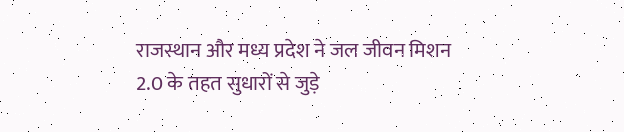राजस्थान और मध्य प्रदेश ने जल जीवन मिशन 2.0 के तहत सुधारों से जुड़े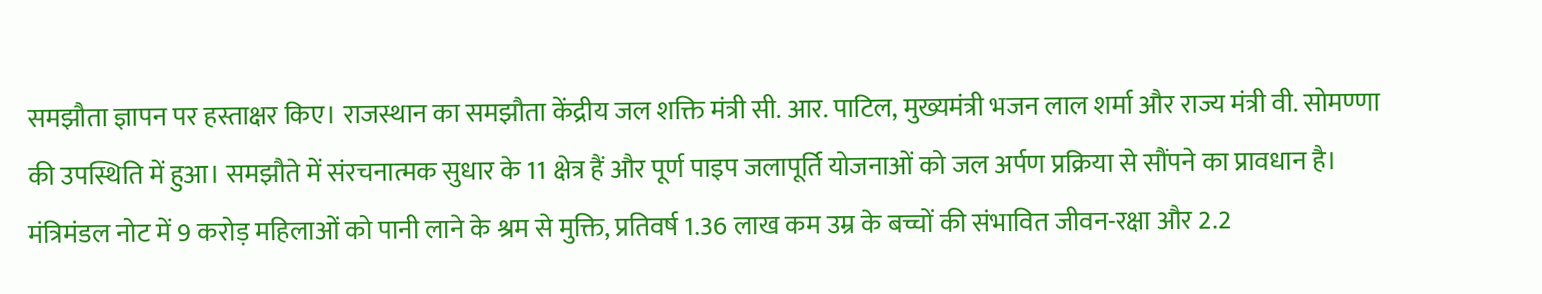समझौता ज्ञापन पर हस्ताक्षर किए। राजस्थान का समझौता केंद्रीय जल शक्ति मंत्री सी. आर. पाटिल, मुख्यमंत्री भजन लाल शर्मा और राज्य मंत्री वी. सोमण्णा की उपस्थिति में हुआ। समझौते में संरचनात्मक सुधार के 11 क्षेत्र हैं और पूर्ण पाइप जलापूर्ति योजनाओं को जल अर्पण प्रक्रिया से सौंपने का प्रावधान है। मंत्रिमंडल नोट में 9 करोड़ महिलाओं को पानी लाने के श्रम से मुक्ति, प्रतिवर्ष 1.36 लाख कम उम्र के बच्चों की संभावित जीवन-रक्षा और 2.2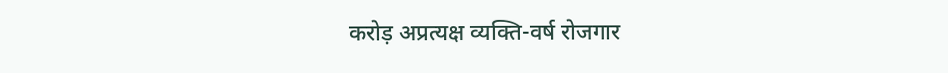करोड़ अप्रत्यक्ष व्यक्ति-वर्ष रोजगार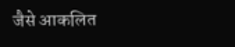जैसे आकलित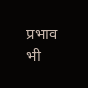प्रभाव भी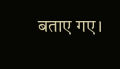बताए गए।